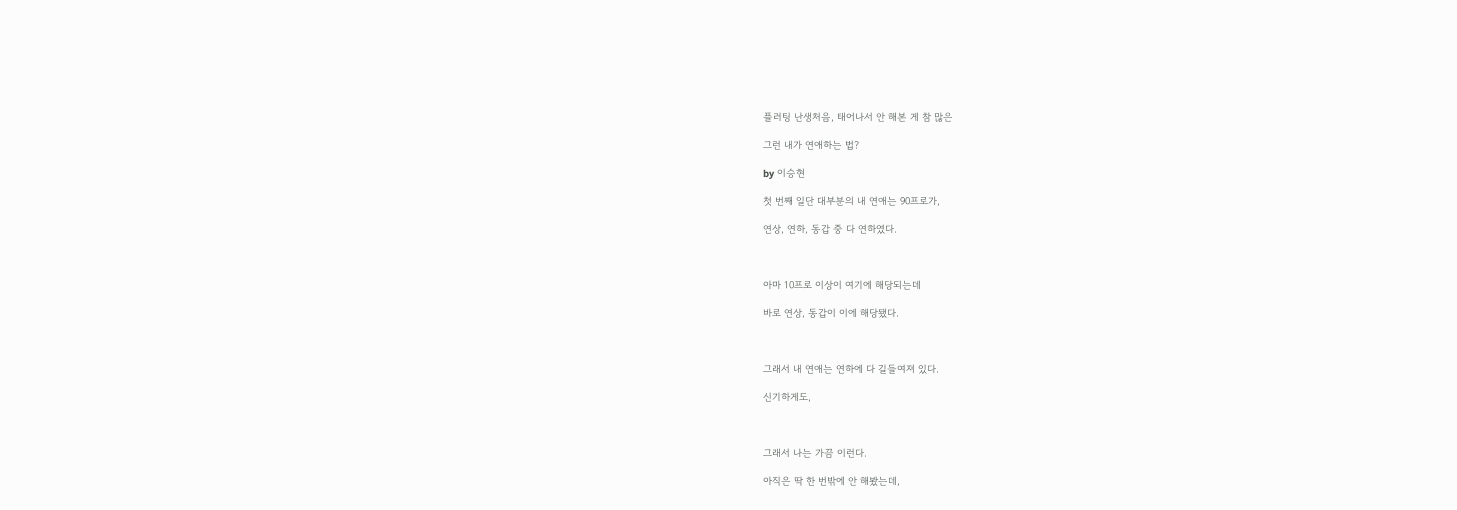플러팅 난생처음, 태어나서 안 해본 게 참 많은

그런 내가 연애하는 법?

by 이승현

첫 번째 일단 대부분의 내 연애는 90프로가,

연상, 연하, 동갑 중 다 연하였다.



아마 10프로 이상이 여기에 해당되는데

바로 연상, 동갑이 이에 해당됐다.



그래서 내 연애는 연하에 다 길들여져 있다.

신기하게도,



그래서 나는 가끔 이런다.

아직은 딱 한 번밖에 안 해봤는데,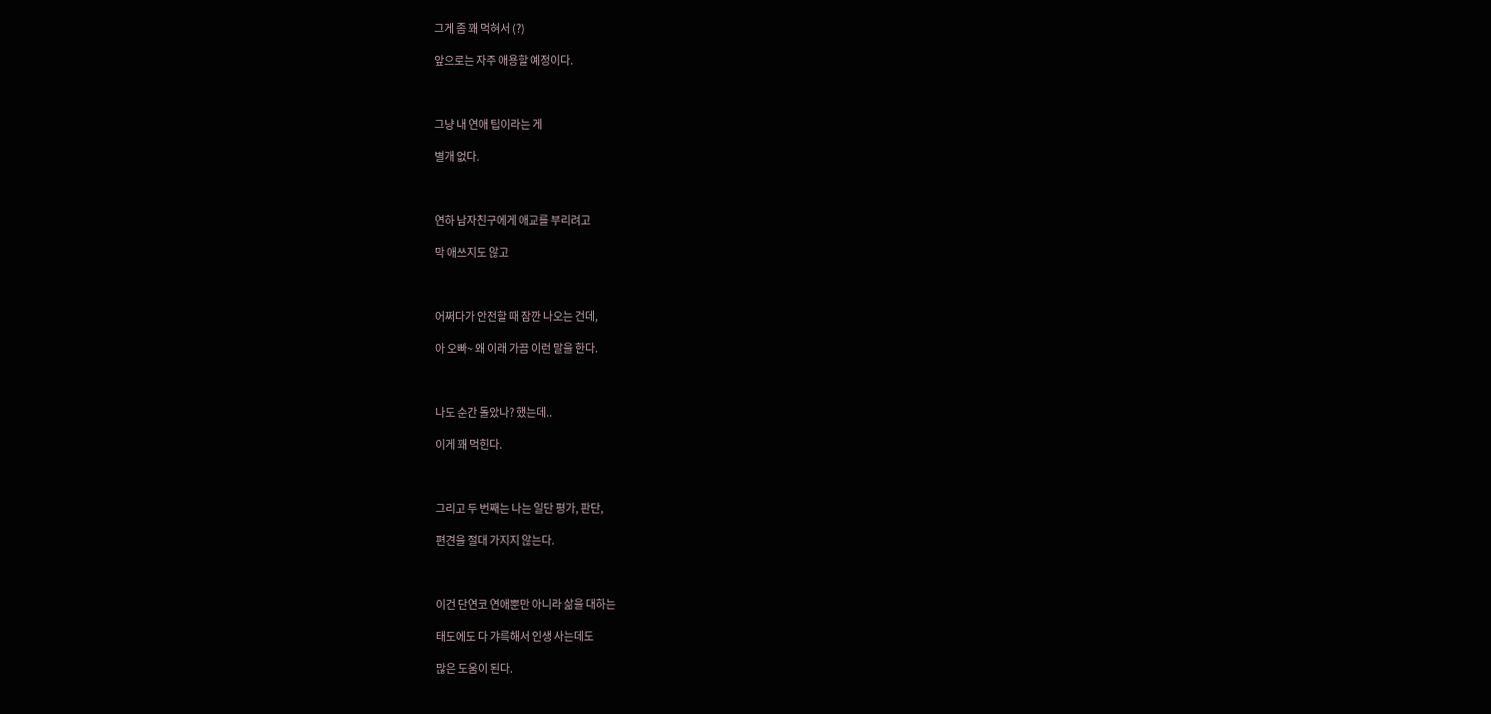그게 좀 꽤 먹혀서 (?)

앞으로는 자주 애용할 예정이다.



그냥 내 연애 팁이라는 게

별개 없다.



연하 남자친구에게 애교를 부리려고

막 애쓰지도 않고



어쩌다가 안전할 때 잠깐 나오는 건데,

아 오빠~ 왜 이래 가끔 이런 말을 한다.



나도 순간 돌았나? 했는데..

이게 꽤 먹힌다.



그리고 두 번째는 나는 일단 평가, 판단,

편견을 절대 가지지 않는다.



이건 단연코 연애뿐만 아니라 삶을 대하는

태도에도 다 갸륵해서 인생 사는데도

많은 도움이 된다.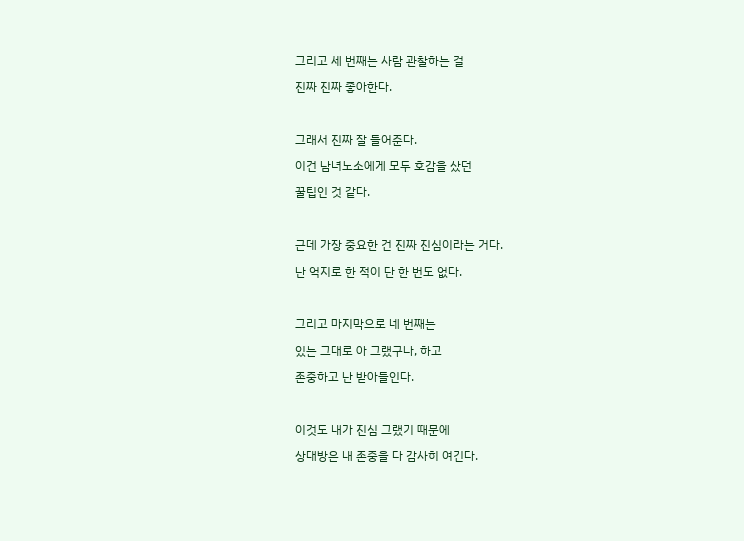그리고 세 번째는 사람 관찰하는 걸

진짜 진짜 좋아한다.



그래서 진짜 잘 들어준다.

이건 남녀노소에게 모두 호감을 샀던

꿀팁인 것 같다.



근데 가장 중요한 건 진짜 진심이라는 거다.

난 억지로 한 적이 단 한 번도 없다.



그리고 마지막으로 네 번째는

있는 그대로 아 그랬구나, 하고

존중하고 난 받아들인다.



이것도 내가 진심 그랬기 때문에

상대방은 내 존중을 다 감사히 여긴다.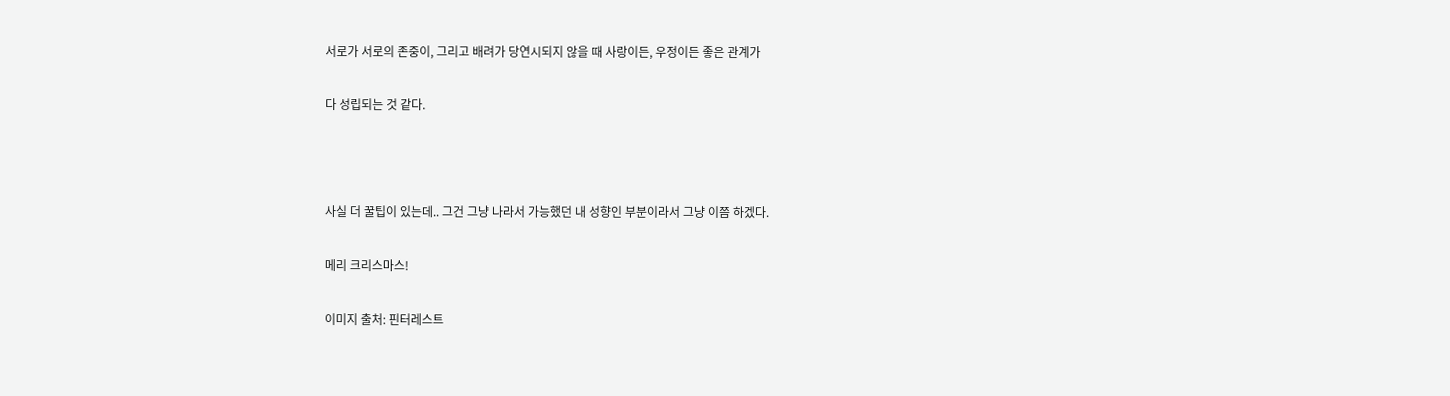서로가 서로의 존중이, 그리고 배려가 당연시되지 않을 때 사랑이든, 우정이든 좋은 관계가

다 성립되는 것 같다.



사실 더 꿀팁이 있는데.. 그건 그냥 나라서 가능했던 내 성향인 부분이라서 그냥 이쯤 하겠다.

메리 크리스마스!

이미지 출처: 핀터레스트